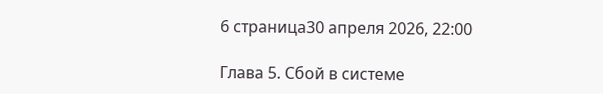6 страница30 апреля 2026, 22:00

Глава 5. Сбой в системе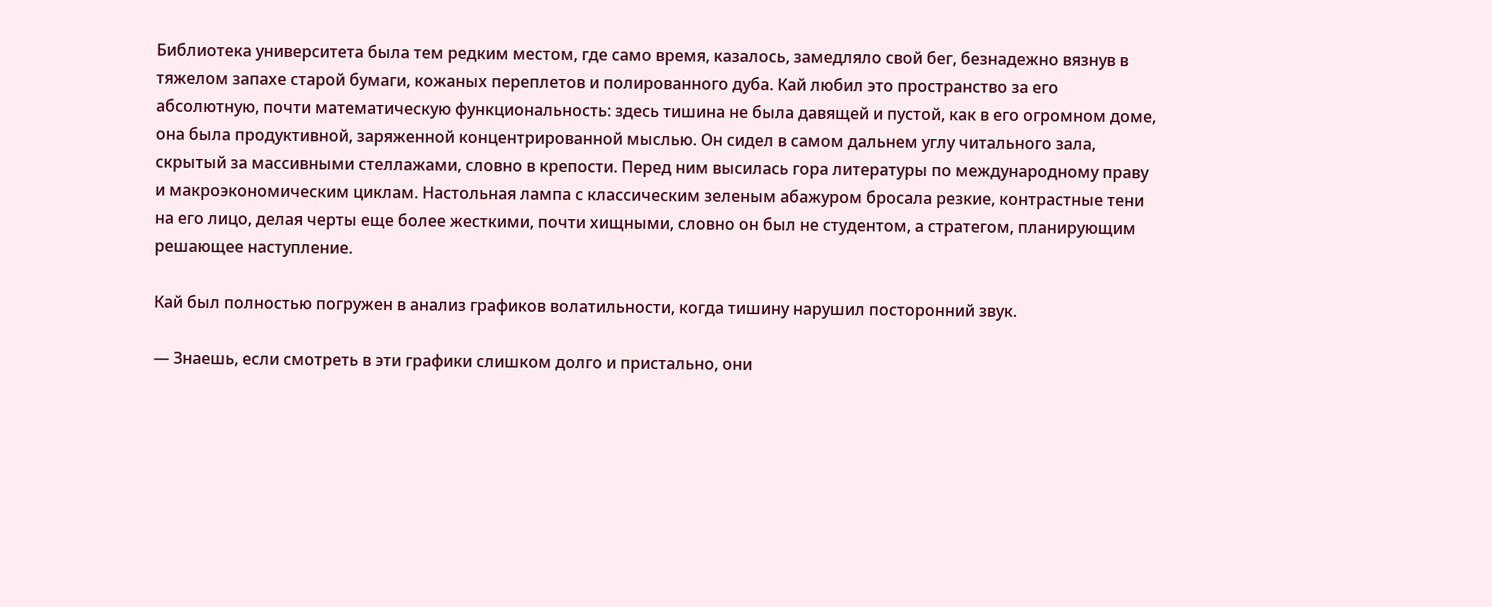Библиотека университета была тем редким местом, где само время, казалось, замедляло свой бег, безнадежно вязнув в тяжелом запахе старой бумаги, кожаных переплетов и полированного дуба. Кай любил это пространство за его абсолютную, почти математическую функциональность: здесь тишина не была давящей и пустой, как в его огромном доме, она была продуктивной, заряженной концентрированной мыслью. Он сидел в самом дальнем углу читального зала, скрытый за массивными стеллажами, словно в крепости. Перед ним высилась гора литературы по международному праву и макроэкономическим циклам. Настольная лампа с классическим зеленым абажуром бросала резкие, контрастные тени на его лицо, делая черты еще более жесткими, почти хищными, словно он был не студентом, а стратегом, планирующим решающее наступление.

Кай был полностью погружен в анализ графиков волатильности, когда тишину нарушил посторонний звук.

— Знаешь, если смотреть в эти графики слишком долго и пристально, они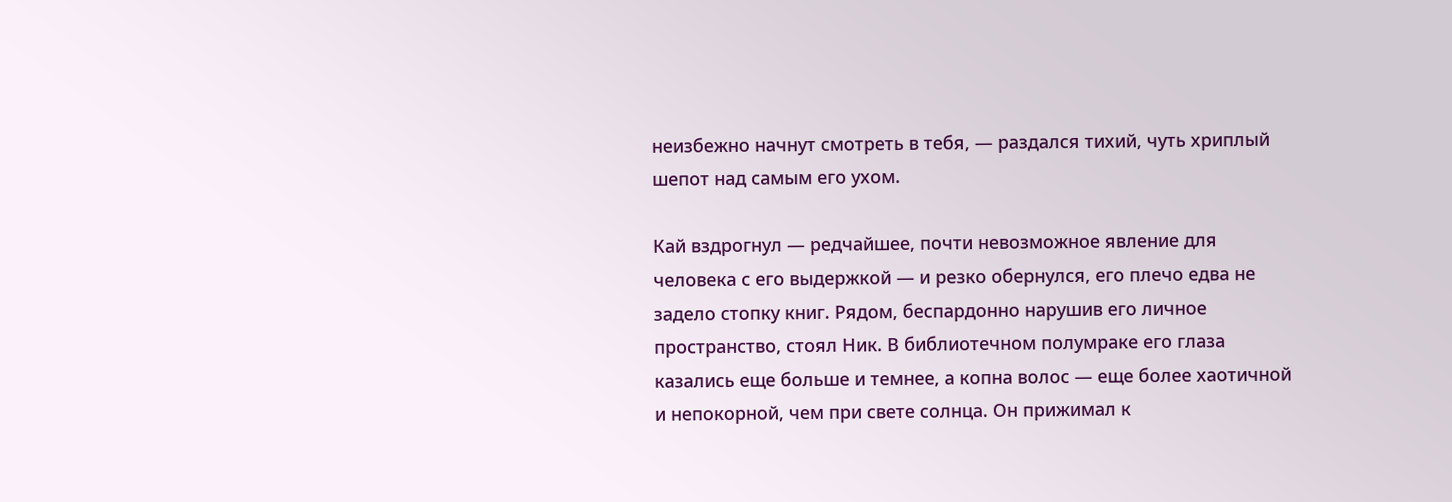неизбежно начнут смотреть в тебя, — раздался тихий, чуть хриплый шепот над самым его ухом.

Кай вздрогнул — редчайшее, почти невозможное явление для человека с его выдержкой — и резко обернулся, его плечо едва не задело стопку книг. Рядом, беспардонно нарушив его личное пространство, стоял Ник. В библиотечном полумраке его глаза казались еще больше и темнее, а копна волос — еще более хаотичной и непокорной, чем при свете солнца. Он прижимал к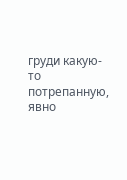груди какую-то потрепанную, явно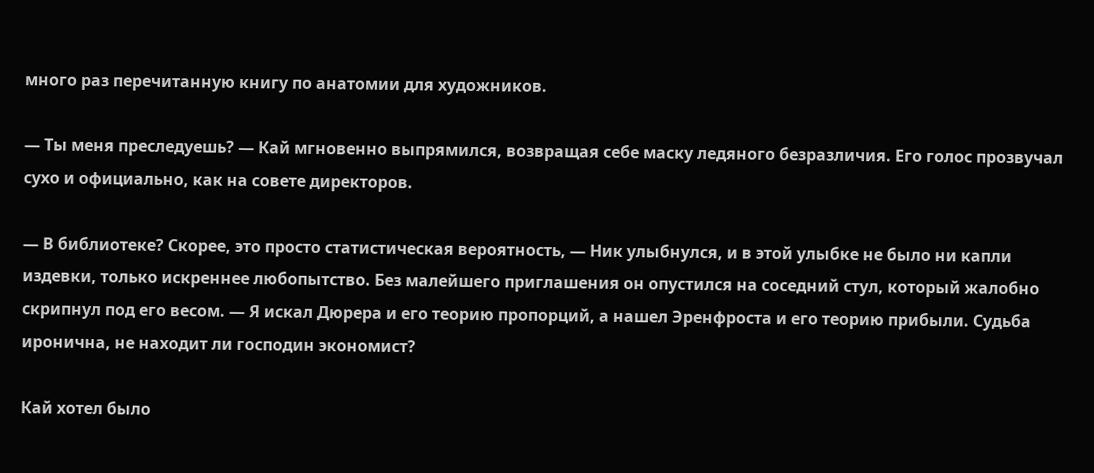много раз перечитанную книгу по анатомии для художников.

— Ты меня преследуешь? — Кай мгновенно выпрямился, возвращая себе маску ледяного безразличия. Его голос прозвучал сухо и официально, как на совете директоров.

— В библиотеке? Скорее, это просто статистическая вероятность, — Ник улыбнулся, и в этой улыбке не было ни капли издевки, только искреннее любопытство. Без малейшего приглашения он опустился на соседний стул, который жалобно скрипнул под его весом. — Я искал Дюрера и его теорию пропорций, а нашел Эренфроста и его теорию прибыли. Судьба иронична, не находит ли господин экономист?

Кай хотел было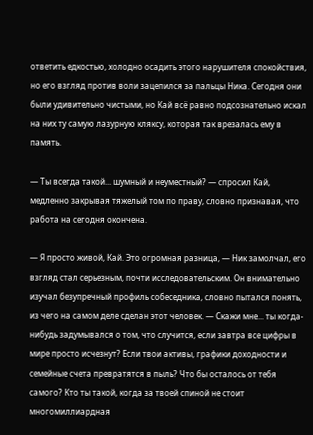ответить едкостью, холодно осадить этого нарушителя спокойствия, но его взгляд против воли зацепился за пальцы Ника. Сегодня они были удивительно чистыми, но Кай всё равно подсознательно искал на них ту самую лазурную кляксу, которая так врезалась ему в память.

— Ты всегда такой... шумный и неуместный? — спросил Кай, медленно закрывая тяжелый том по праву, словно признавая, что работа на сегодня окончена.

— Я просто живой, Кай. Это огромная разница, — Ник замолчал, его взгляд стал серьезным, почти исследовательским. Он внимательно изучал безупречный профиль собеседника, словно пытался понять, из чего на самом деле сделан этот человек. — Скажи мне... ты когда-нибудь задумывался о том, что случится, если завтра все цифры в мире просто исчезнут? Если твои активы, графики доходности и семейные счета превратятся в пыль? Что бы осталось от тебя самого? Кто ты такой, когда за твоей спиной не стоит многомиллиардная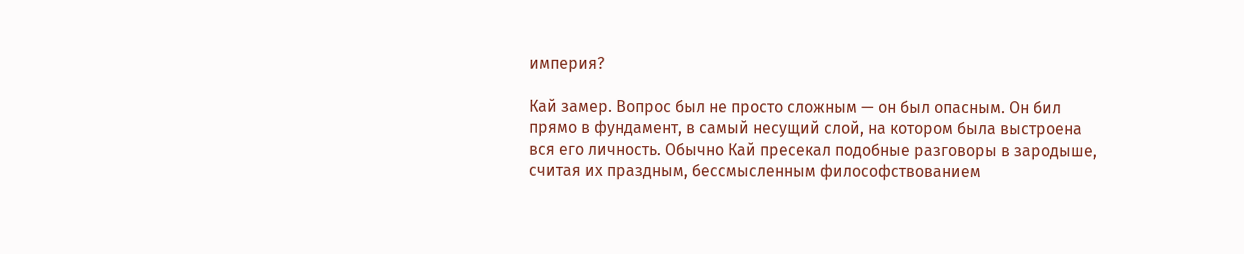империя?

Кай замер. Вопрос был не просто сложным — он был опасным. Он бил прямо в фундамент, в самый несущий слой, на котором была выстроена вся его личность. Обычно Кай пресекал подобные разговоры в зародыше, считая их праздным, бессмысленным философствованием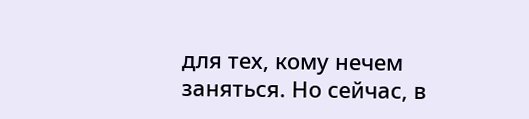для тех, кому нечем заняться. Но сейчас, в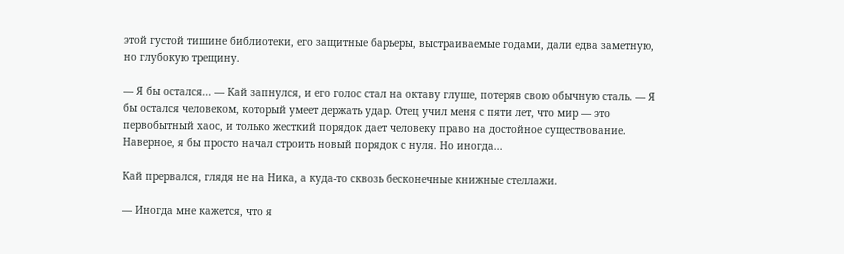этой густой тишине библиотеки, его защитные барьеры, выстраиваемые годами, дали едва заметную, но глубокую трещину.

— Я бы остался... — Кай запнулся, и его голос стал на октаву глуше, потеряв свою обычную сталь. — Я бы остался человеком, который умеет держать удар. Отец учил меня с пяти лет, что мир — это первобытный хаос, и только жесткий порядок дает человеку право на достойное существование. Наверное, я бы просто начал строить новый порядок с нуля. Но иногда...

Кай прервался, глядя не на Ника, а куда-то сквозь бесконечные книжные стеллажи.

— Иногда мне кажется, что я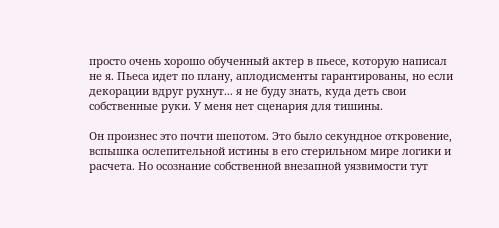просто очень хорошо обученный актер в пьесе, которую написал не я. Пьеса идет по плану, аплодисменты гарантированы, но если декорации вдруг рухнут... я не буду знать, куда деть свои собственные руки. У меня нет сценария для тишины.

Он произнес это почти шепотом. Это было секундное откровение, вспышка ослепительной истины в его стерильном мире логики и расчета. Но осознание собственной внезапной уязвимости тут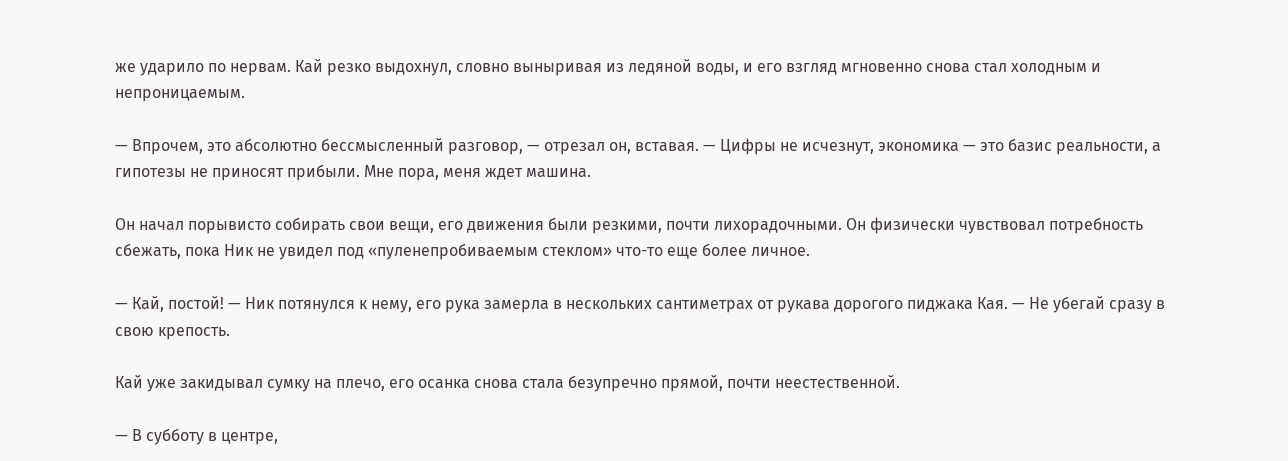же ударило по нервам. Кай резко выдохнул, словно выныривая из ледяной воды, и его взгляд мгновенно снова стал холодным и непроницаемым.

— Впрочем, это абсолютно бессмысленный разговор, — отрезал он, вставая. — Цифры не исчезнут, экономика — это базис реальности, а гипотезы не приносят прибыли. Мне пора, меня ждет машина.

Он начал порывисто собирать свои вещи, его движения были резкими, почти лихорадочными. Он физически чувствовал потребность сбежать, пока Ник не увидел под «пуленепробиваемым стеклом» что-то еще более личное.

— Кай, постой! — Ник потянулся к нему, его рука замерла в нескольких сантиметрах от рукава дорогого пиджака Кая. — Не убегай сразу в свою крепость.

Кай уже закидывал сумку на плечо, его осанка снова стала безупречно прямой, почти неестественной.

— В субботу в центре,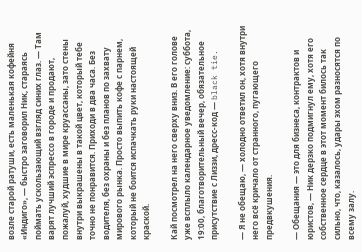возле старой ратуши, есть маленькая кофейня «Индиго», — быстро заговорил Ник, стараясь поймать ускользающий взгляд синих глаз. — Там варят лучший эспрессо в городе и продают, пожалуй, худшие в мире круассаны, зато стены внутри выкрашены в такой цвет, который тебе точно не понравится. Приходи в два часа. Без водителя, без охраны и без планов по захвату мирового рынка. Просто выпить кофе с парнем, который не боится испачкать руки настоящей краской.

Кай посмотрел на него сверху вниз. В его голове уже всплыло календарное уведомление: суббота, 19:00, благотворительный вечер, обязательное присутствие с Лиззи, дресс-код — black tie.

— Я не обещаю, — холодно ответил он, хотя внутри него всё кричало от странного, пугающего предвкушения.

— Обещания — это для бизнеса, контрактов и юристов, — Ник дерзко подмигнул ему, хотя его собственное сердце в этот момент билось так сильно, что, казалось, удары эхом разносятся по всему залу.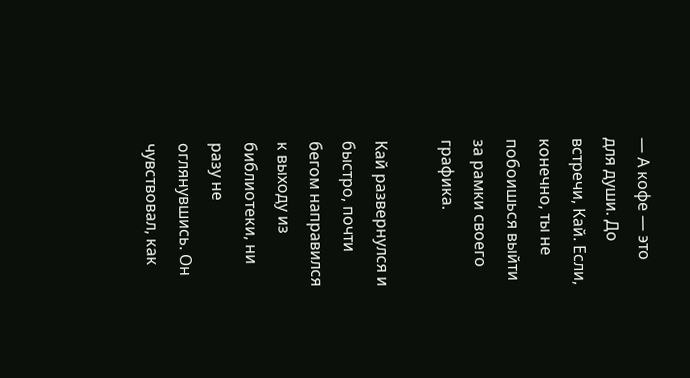— А кофе — это для души. До встречи, Кай. Если, конечно, ты не побоишься выйти за рамки своего графика.

Кай развернулся и быстро, почти бегом направился к выходу из библиотеки, ни разу не оглянувшись. Он чувствовал, как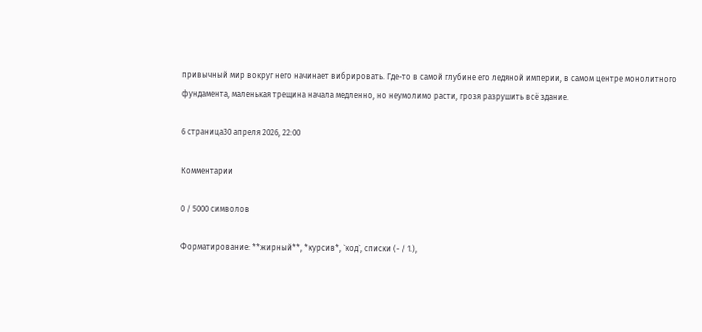привычный мир вокруг него начинает вибрировать. Где-то в самой глубине его ледяной империи, в самом центре монолитного фундамента, маленькая трещина начала медленно, но неумолимо расти, грозя разрушить всё здание.

6 страница30 апреля 2026, 22:00

Комментарии

0 / 5000 символов

Форматирование: **жирный**, *курсив*, `код`, списки (- / 1.),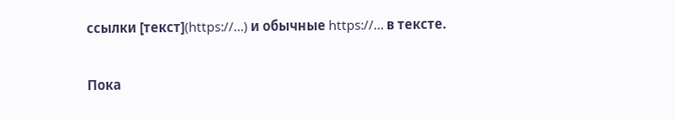ссылки [текст](https://…) и обычные https://… в тексте.

Пока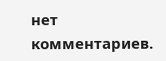нет комментариев.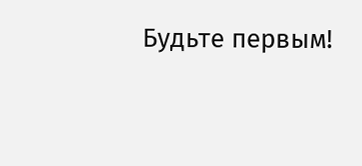Будьте первым!